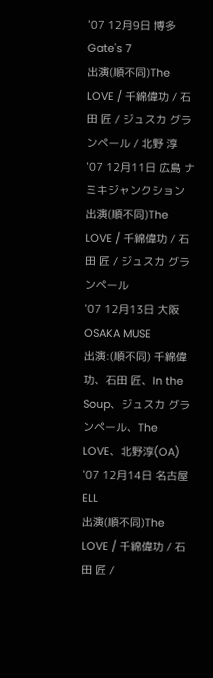'07 12月9日 博多 Gate's 7
出演(順不同)The LOVE / 千綿偉功 / 石田 匠 / ジュスカ グランペール / 北野 淳
'07 12月11日 広島 ナミキジャンクション
出演(順不同)The LOVE / 千綿偉功 / 石田 匠 / ジュスカ グランペール
'07 12月13日 大阪 OSAKA MUSE
出演:(順不同) 千綿偉功、石田 匠、In the Soup、ジュスカ グランペール、The LOVE、北野淳(OA)
'07 12月14日 名古屋 ELL
出演(順不同)The LOVE / 千綿偉功 / 石田 匠 /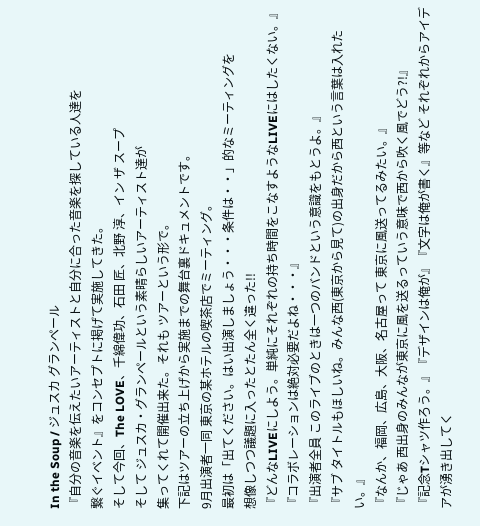In the Soup / ジュスカ グランペール
『自分の音楽を伝えたいアーティストと自分に合った音楽を探している人達を
繋ぐイベント』をコンセプトに掲げて実施してきた。
そして今回、The LOVE、千綿偉功、石田 匠、北野 淳、イン ザ スープ
そして ジュスカ・グランペールという素晴らしいアーティスト達が
集ってくれて開催出来た。それも ツアーという形で。
下記はツアーの立ち上げから実施までの舞台裏ドキュメントです。
9月出演者一同 東京の某ホテルの喫茶店でミーティング。
最初は「出てください。はい出演しましょう・・・条件は・・」的なミーティングを
想像しつつ議題に入ったとたん全く違った!!
『どんなLIVEにしよう。単純にそれぞれの持ち時間をこなすようなLIVEにはしたくない。』
『コラボレーションは絶対必要だよね・・・』
『出演者全員 このライブのときは一つのバンドという意識をもとうよ。』
『サブ タイトルもほしいね。みんな西(東京から見て)の出身だから西という言葉は入れたい。』
『なんか、福岡、広島、大阪、名古屋って 東京に風送ってるみたい。』
『じゃあ 西出身のみんなが東京に風を送るっていう意味で西から吹く風でどう?!』
『記念Tシャツ作ろう。』『デザインは俺が』『文字は俺が書く』等など それぞれからアイデアが湧き出してく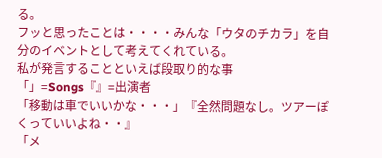る。
フッと思ったことは・・・・みんな「ウタのチカラ」を自分のイベントとして考えてくれている。
私が発言することといえば段取り的な事
「」=Songs『』=出演者
「移動は車でいいかな・・・」『全然問題なし。ツアーぽくっていいよね・・』
「メ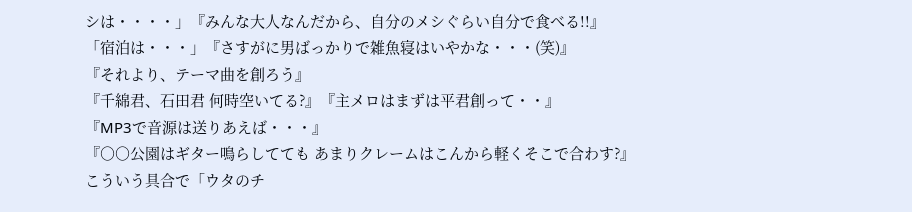シは・・・・」『みんな大人なんだから、自分のメシぐらい自分で食べる!!』
「宿泊は・・・」『さすがに男ばっかりで雑魚寝はいやかな・・・(笑)』
『それより、テーマ曲を創ろう』
『千綿君、石田君 何時空いてる?』『主メロはまずは平君創って・・』
『MP3で音源は送りあえば・・・』
『○○公園はギター鳴らしてても あまりクレームはこんから軽くそこで合わす?』
こういう具合で「ウタのチ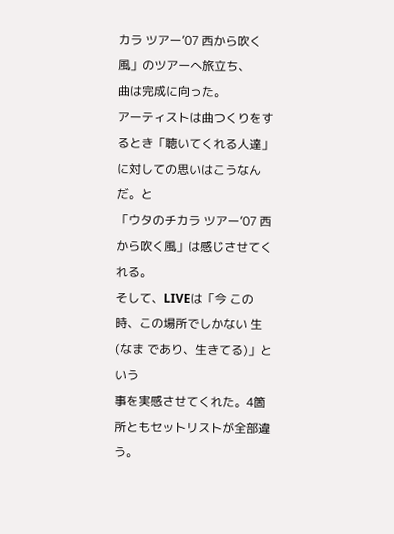カラ ツアー’07 西から吹く風」のツアーへ旅立ち、
曲は完成に向った。
アーティストは曲つくりをするとき「聴いてくれる人達」に対しての思いはこうなんだ。と
「ウタのチカラ ツアー’07 西から吹く風」は感じさせてくれる。
そして、LIVEは「今 この時、この場所でしかない 生(なま であり、生きてる)」という
事を実感させてくれた。4箇所ともセットリストが全部違う。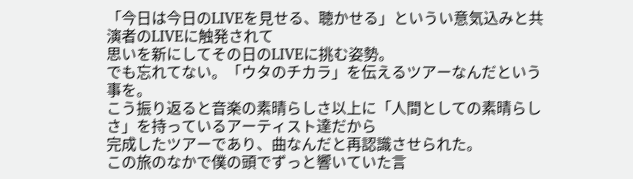「今日は今日のLIVEを見せる、聴かせる」というい意気込みと共演者のLIVEに触発されて
思いを新にしてその日のLIVEに挑む姿勢。
でも忘れてない。「ウタのチカラ」を伝えるツアーなんだという事を。
こう振り返ると音楽の素晴らしさ以上に「人間としての素晴らしさ」を持っているアーティスト達だから
完成したツアーであり、曲なんだと再認識させられた。
この旅のなかで僕の頭でずっと響いていた言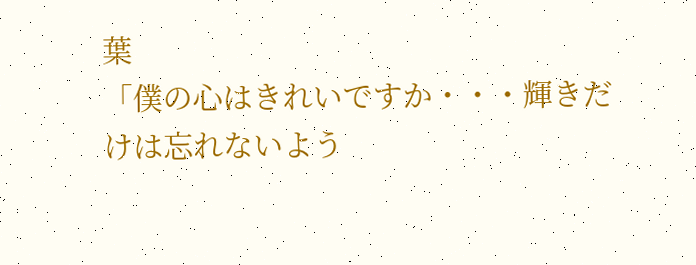葉
「僕の心はきれいですか・・・輝きだけは忘れないよう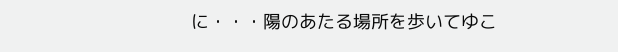に・・・陽のあたる場所を歩いてゆこ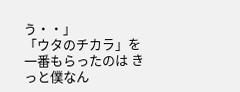う・・」
「ウタのチカラ」を一番もらったのは きっと僕なん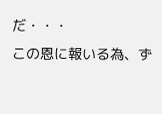だ・・・
この恩に報いる為、ず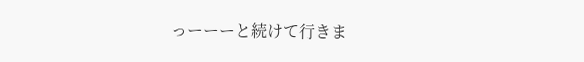っーーーと続けて行きま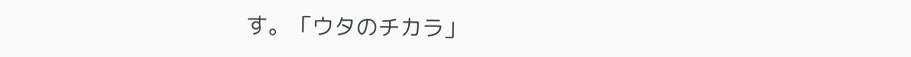す。「ウタのチカラ」